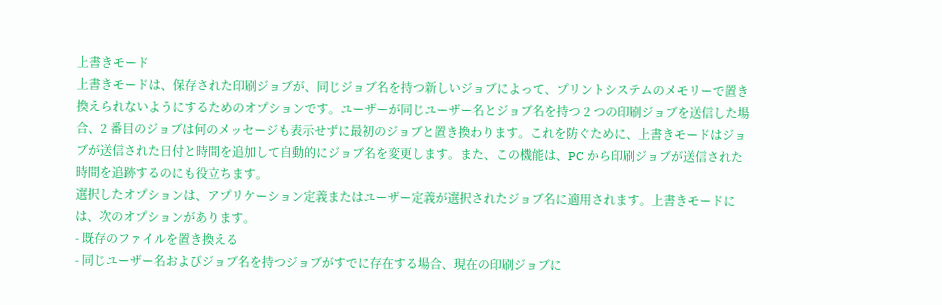上書きモード
上書きモードは、保存された印刷ジョブが、同じジョブ名を持つ新しいジョブによって、プリントシステムのメモリーで置き換えられないようにするためのオプションです。ユーザーが同じユーザー名とジョブ名を持つ 2 つの印刷ジョブを送信した場合、2 番目のジョブは何のメッセージも表示せずに最初のジョブと置き換わります。これを防ぐために、上書きモードはジョブが送信された日付と時間を追加して自動的にジョブ名を変更します。また、この機能は、PC から印刷ジョブが送信された時間を追跡するのにも役立ちます。
選択したオプションは、アプリケーション定義またはユーザー定義が選択されたジョブ名に適用されます。上書きモードには、次のオプションがあります。
- 既存のファイルを置き換える
- 同じユーザー名およびジョブ名を持つジョブがすでに存在する場合、現在の印刷ジョブに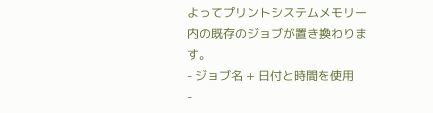よってプリントシステムメモリー内の既存のジョブが置き換わりま す。
- ジョブ名 + 日付と時間を使用
-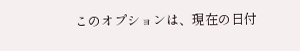このオプションは、現在の日付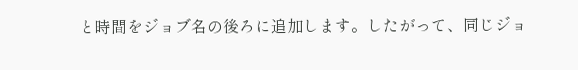と時間をジョブ名の後ろに追加します。したがって、同じジョ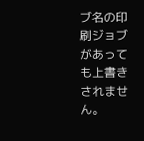ブ名の印刷ジョブがあっても上書きされません。